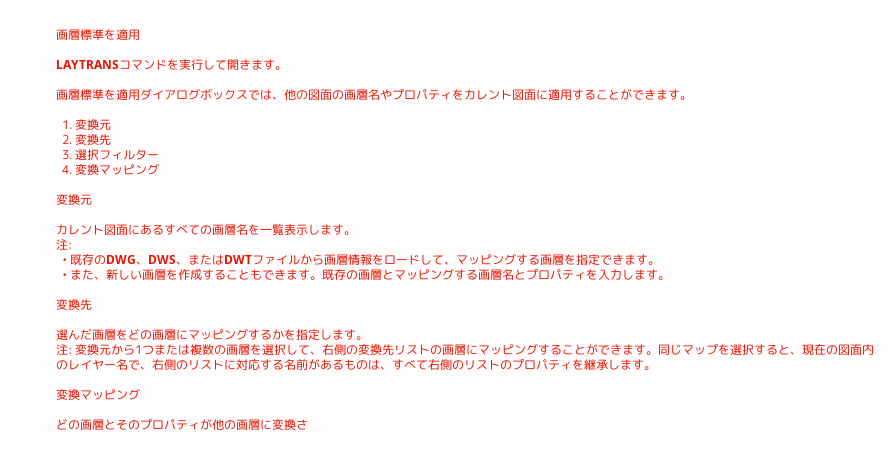画層標準を適用

LAYTRANSコマンドを実行して開きます。

画層標準を適用ダイアログボックスでは、他の図面の画層名やプロパティをカレント図面に適用することができます。

  1. 変換元
  2. 変換先
  3. 選択フィルター
  4. 変換マッピング

変換元

カレント図面にあるすべての画層名を一覧表示します。
注:
  • 既存のDWG、DWS、またはDWTファイルから画層情報をロードして、マッピングする画層を指定できます。
  • また、新しい画層を作成することもできます。既存の画層とマッピングする画層名とプロパティを入力します。

変換先

選んだ画層をどの画層にマッピングするかを指定します。
注: 変換元から1つまたは複数の画層を選択して、右側の変換先リストの画層にマッピングすることができます。同じマップを選択すると、現在の図面内のレイヤー名で、右側のリストに対応する名前があるものは、すべて右側のリストのプロパティを継承します。

変換マッピング

どの画層とそのプロパティが他の画層に変換さ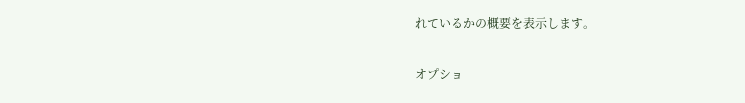れているかの概要を表示します。

オプショ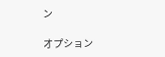ン

オプション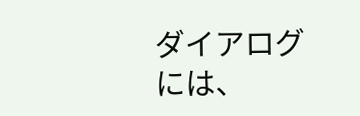ダイアログには、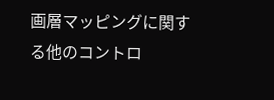画層マッピングに関する他のコントロ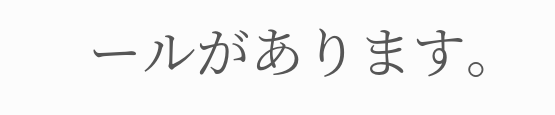ールがあります。